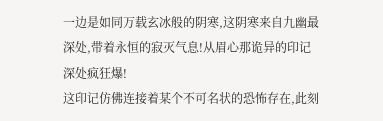一边是如同万载玄冰般的阴寒,这阴寒来自九幽最深处,带着永恒的寂灭气息!从眉心那诡异的印记深处疯狂爆!
这印记仿佛连接着某个不可名状的恐怖存在,此刻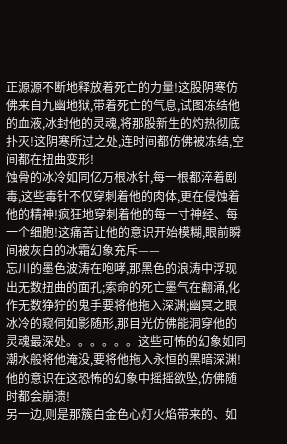正源源不断地释放着死亡的力量!这股阴寒仿佛来自九幽地狱,带着死亡的气息,试图冻结他的血液,冰封他的灵魂,将那股新生的灼热彻底扑灭!这阴寒所过之处,连时间都仿佛被冻结,空间都在扭曲变形!
蚀骨的冰冷如同亿万根冰针,每一根都淬着剧毒,这些毒针不仅穿刺着他的肉体,更在侵蚀着他的精神!疯狂地穿刺着他的每一寸神经、每一个细胞!这痛苦让他的意识开始模糊,眼前瞬间被灰白的冰霜幻象充斥——
忘川的墨色波涛在咆哮,那黑色的浪涛中浮现出无数扭曲的面孔;索命的死亡墨气在翻涌,化作无数狰狞的鬼手要将他拖入深渊;幽冥之眼冰冷的窥伺如影随形,那目光仿佛能洞穿他的灵魂最深处。。。。。。这些可怖的幻象如同潮水般将他淹没,要将他拖入永恒的黑暗深渊!他的意识在这恐怖的幻象中摇摇欲坠,仿佛随时都会崩溃!
另一边,则是那簇白金色心灯火焰带来的、如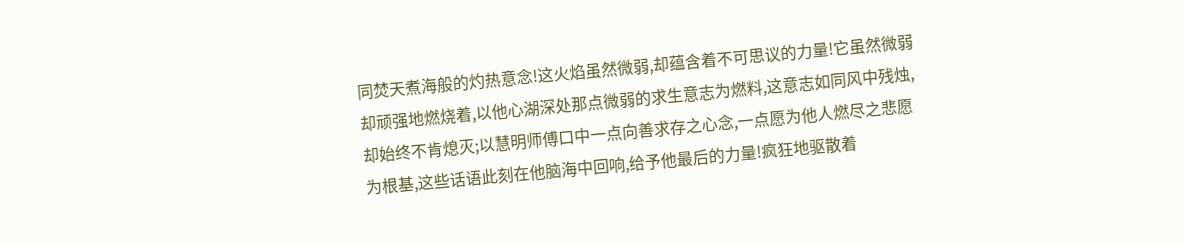同焚天煮海般的灼热意念!这火焰虽然微弱,却蕴含着不可思议的力量!它虽然微弱却顽强地燃烧着,以他心湖深处那点微弱的求生意志为燃料,这意志如同风中残烛,却始终不肯熄灭;以慧明师傅口中一点向善求存之心念,一点愿为他人燃尽之悲愿为根基,这些话语此刻在他脑海中回响,给予他最后的力量!疯狂地驱散着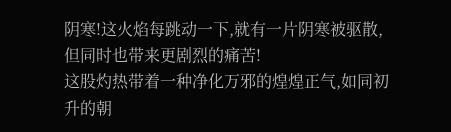阴寒!这火焰每跳动一下,就有一片阴寒被驱散,但同时也带来更剧烈的痛苦!
这股灼热带着一种净化万邪的煌煌正气,如同初升的朝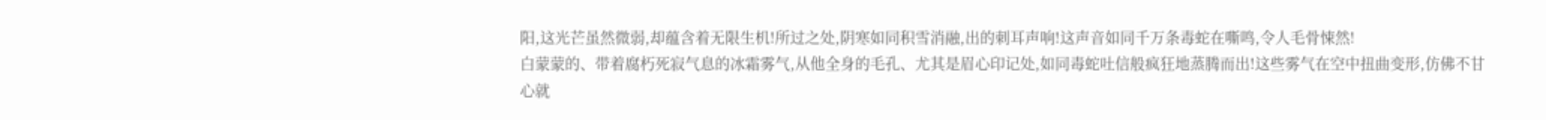阳,这光芒虽然微弱,却蕴含着无限生机!所过之处,阴寒如同积雪消融,出的刺耳声响!这声音如同千万条毒蛇在嘶鸣,令人毛骨悚然!
白蒙蒙的、带着腐朽死寂气息的冰霜雾气,从他全身的毛孔、尤其是眉心印记处,如同毒蛇吐信般疯狂地蒸腾而出!这些雾气在空中扭曲变形,仿佛不甘心就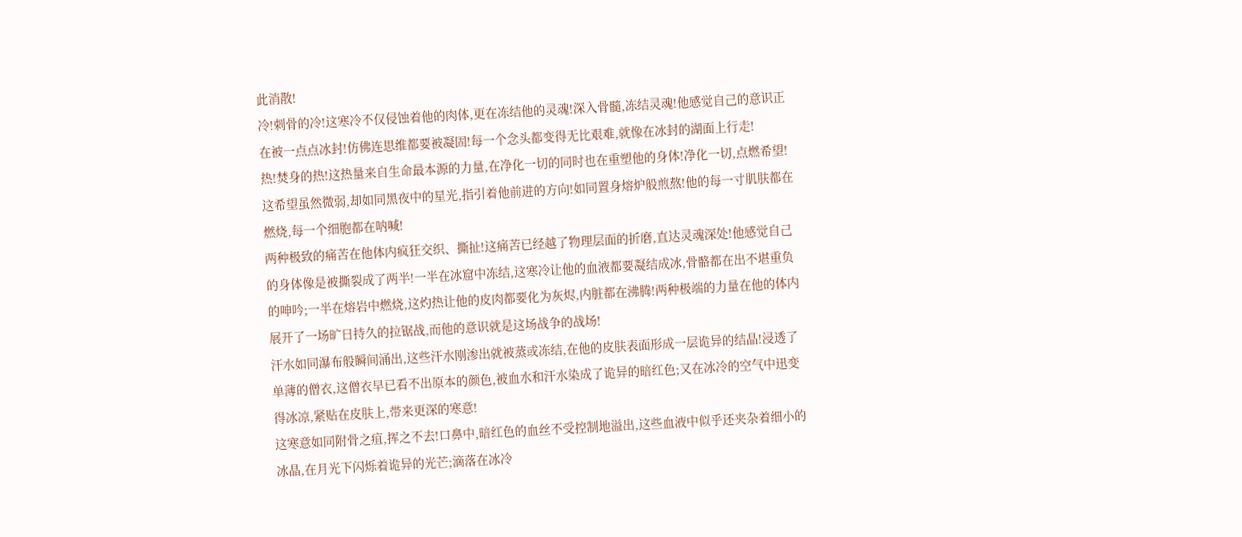此消散!
冷!刺骨的冷!这寒冷不仅侵蚀着他的肉体,更在冻结他的灵魂!深入骨髓,冻结灵魂!他感觉自己的意识正在被一点点冰封!仿佛连思维都要被凝固!每一个念头都变得无比艰难,就像在冰封的湖面上行走!
热!焚身的热!这热量来自生命最本源的力量,在净化一切的同时也在重塑他的身体!净化一切,点燃希望!这希望虽然微弱,却如同黑夜中的星光,指引着他前进的方向!如同置身熔炉般煎熬!他的每一寸肌肤都在燃烧,每一个细胞都在呐喊!
两种极致的痛苦在他体内疯狂交织、撕扯!这痛苦已经越了物理层面的折磨,直达灵魂深处!他感觉自己的身体像是被撕裂成了两半!一半在冰窟中冻结,这寒冷让他的血液都要凝结成冰,骨骼都在出不堪重负的呻吟;一半在熔岩中燃烧,这灼热让他的皮肉都要化为灰烬,内脏都在沸腾!两种极端的力量在他的体内展开了一场旷日持久的拉锯战,而他的意识就是这场战争的战场!
汗水如同瀑布般瞬间涌出,这些汗水刚渗出就被蒸或冻结,在他的皮肤表面形成一层诡异的结晶!浸透了单薄的僧衣,这僧衣早已看不出原本的颜色,被血水和汗水染成了诡异的暗红色;又在冰冷的空气中迅变得冰凉,紧贴在皮肤上,带来更深的寒意!
这寒意如同附骨之疽,挥之不去!口鼻中,暗红色的血丝不受控制地溢出,这些血液中似乎还夹杂着细小的冰晶,在月光下闪烁着诡异的光芒;滴落在冰冷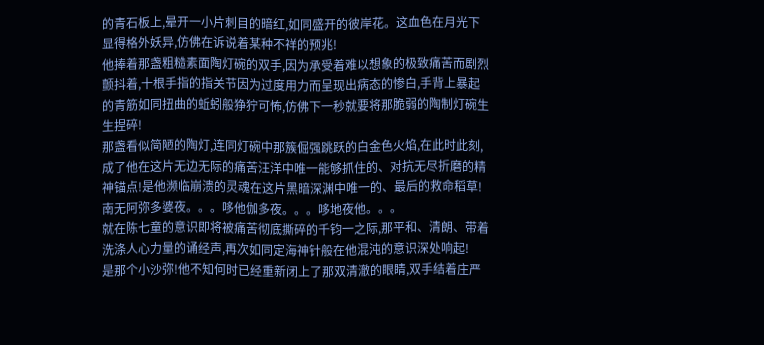的青石板上,晕开一小片刺目的暗红,如同盛开的彼岸花。这血色在月光下显得格外妖异,仿佛在诉说着某种不祥的预兆!
他捧着那盏粗糙素面陶灯碗的双手,因为承受着难以想象的极致痛苦而剧烈颤抖着,十根手指的指关节因为过度用力而呈现出病态的惨白,手背上暴起的青筋如同扭曲的蚯蚓般狰狞可怖,仿佛下一秒就要将那脆弱的陶制灯碗生生捏碎!
那盏看似简陋的陶灯,连同灯碗中那簇倔强跳跃的白金色火焰,在此时此刻,成了他在这片无边无际的痛苦汪洋中唯一能够抓住的、对抗无尽折磨的精神锚点!是他濒临崩溃的灵魂在这片黑暗深渊中唯一的、最后的救命稻草!
南无阿弥多婆夜。。。哆他伽多夜。。。哆地夜他。。。
就在陈七童的意识即将被痛苦彻底撕碎的千钧一之际,那平和、清朗、带着洗涤人心力量的诵经声,再次如同定海神针般在他混沌的意识深处响起!
是那个小沙弥!他不知何时已经重新闭上了那双清澈的眼睛,双手结着庄严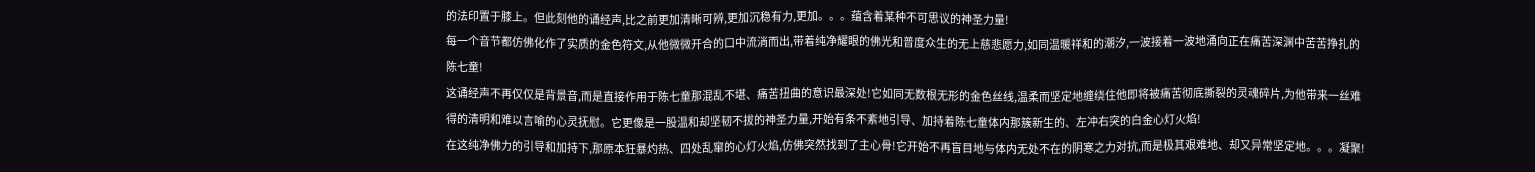的法印置于膝上。但此刻他的诵经声,比之前更加清晰可辨,更加沉稳有力,更加。。。蕴含着某种不可思议的神圣力量!
每一个音节都仿佛化作了实质的金色符文,从他微微开合的口中流淌而出,带着纯净耀眼的佛光和普度众生的无上慈悲愿力,如同温暖祥和的潮汐,一波接着一波地涌向正在痛苦深渊中苦苦挣扎的陈七童!
这诵经声不再仅仅是背景音,而是直接作用于陈七童那混乱不堪、痛苦扭曲的意识最深处!它如同无数根无形的金色丝线,温柔而坚定地缠绕住他即将被痛苦彻底撕裂的灵魂碎片,为他带来一丝难得的清明和难以言喻的心灵抚慰。它更像是一股温和却坚韧不拔的神圣力量,开始有条不紊地引导、加持着陈七童体内那簇新生的、左冲右突的白金心灯火焰!
在这纯净佛力的引导和加持下,那原本狂暴灼热、四处乱窜的心灯火焰,仿佛突然找到了主心骨!它开始不再盲目地与体内无处不在的阴寒之力对抗,而是极其艰难地、却又异常坚定地。。。凝聚!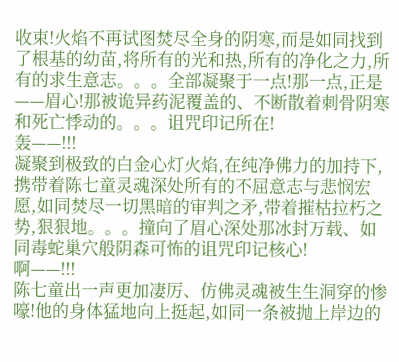收束!火焰不再试图焚尽全身的阴寒,而是如同找到了根基的幼苗,将所有的光和热,所有的净化之力,所有的求生意志。。。全部凝聚于一点!那一点,正是——眉心!那被诡异药泥覆盖的、不断散着刺骨阴寒和死亡悸动的。。。诅咒印记所在!
轰——!!!
凝聚到极致的白金心灯火焰,在纯净佛力的加持下,携带着陈七童灵魂深处所有的不屈意志与悲悯宏愿,如同焚尽一切黑暗的审判之矛,带着摧枯拉朽之势,狠狠地。。。撞向了眉心深处那冰封万载、如同毒蛇巢穴般阴森可怖的诅咒印记核心!
啊——!!!
陈七童出一声更加凄厉、仿佛灵魂被生生洞穿的惨嚎!他的身体猛地向上挺起,如同一条被抛上岸边的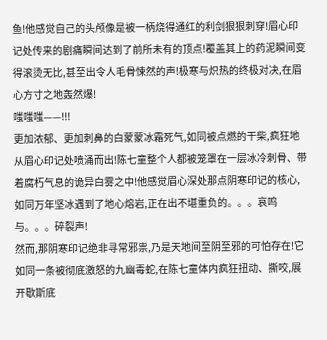鱼!他感觉自己的头颅像是被一柄烧得通红的利剑狠狠刺穿!眉心印记处传来的剧痛瞬间达到了前所未有的顶点!覆盖其上的药泥瞬间变得滚烫无比,甚至出令人毛骨悚然的声!极寒与炽热的终极对决,在眉心方寸之地轰然爆!
嗤嗤嗤——!!!
更加浓郁、更加刺鼻的白蒙蒙冰霜死气,如同被点燃的干柴,疯狂地从眉心印记处喷涌而出!陈七童整个人都被笼罩在一层冰冷刺骨、带着腐朽气息的诡异白雾之中!他感觉眉心深处那点阴寒印记的核心,如同万年坚冰遇到了地心熔岩,正在出不堪重负的。。。哀鸣与。。。碎裂声!
然而,那阴寒印记绝非寻常邪祟,乃是天地间至阴至邪的可怕存在!它如同一条被彻底激怒的九幽毒蛇,在陈七童体内疯狂扭动、撕咬,展开歇斯底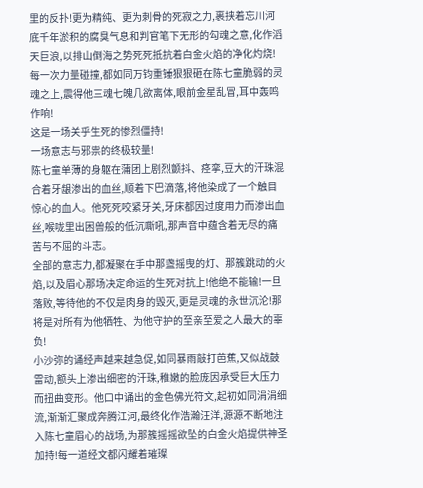里的反扑!更为精纯、更为刺骨的死寂之力,裹挟着忘川河底千年淤积的腐臭气息和判官笔下无形的勾魂之意,化作滔天巨浪,以排山倒海之势死死抵抗着白金火焰的净化灼烧!每一次力量碰撞,都如同万钧重锤狠狠砸在陈七童脆弱的灵魂之上,震得他三魂七魄几欲离体,眼前金星乱冒,耳中轰鸣作响!
这是一场关乎生死的惨烈僵持!
一场意志与邪祟的终极较量!
陈七童单薄的身躯在蒲团上剧烈颤抖、痉挛,豆大的汗珠混合着牙龈渗出的血丝,顺着下巴滴落,将他染成了一个触目惊心的血人。他死死咬紧牙关,牙床都因过度用力而渗出血丝,喉咙里出困兽般的低沉嘶吼,那声音中蕴含着无尽的痛苦与不屈的斗志。
全部的意志力,都凝聚在手中那盏摇曳的灯、那簇跳动的火焰,以及眉心那场决定命运的生死对抗上!他绝不能输!一旦落败,等待他的不仅是肉身的毁灭,更是灵魂的永世沉沦!那将是对所有为他牺牲、为他守护的至亲至爱之人最大的辜负!
小沙弥的诵经声越来越急促,如同暴雨敲打芭蕉,又似战鼓雷动,额头上渗出细密的汗珠,稚嫩的脸庞因承受巨大压力而扭曲变形。他口中诵出的金色佛光符文,起初如同涓涓细流,渐渐汇聚成奔腾江河,最终化作浩瀚汪洋,源源不断地注入陈七童眉心的战场,为那簇摇摇欲坠的白金火焰提供神圣加持!每一道经文都闪耀着璀璨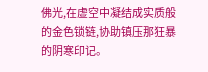佛光,在虚空中凝结成实质般的金色锁链,协助镇压那狂暴的阴寒印记。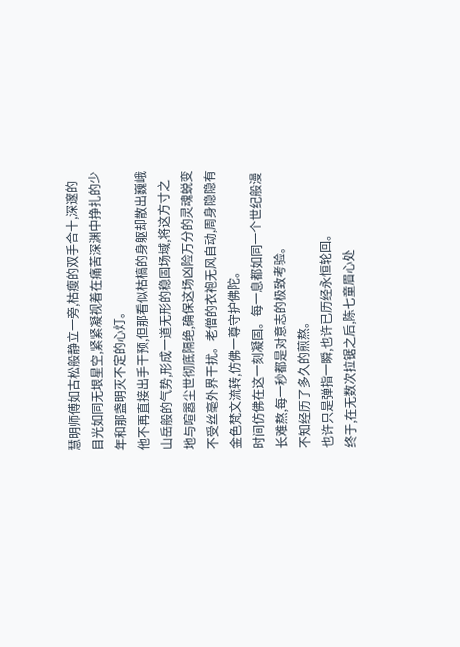慧明师傅如古松般静立一旁,枯瘦的双手合十,深邃的目光如同无垠星空,紧紧凝视着在痛苦深渊中挣扎的少年和那盏明灭不定的心灯。
他不再直接出手干预,但那看似枯槁的身躯却散出巍峨山岳般的气势,形成一道无形的稳固场域,将这方寸之地与喧嚣尘世彻底隔绝,确保这场凶险万分的灵魂蜕变不受丝毫外界干扰。老僧的衣袍无风自动,周身隐隐有金色梵文流转,仿佛一尊守护佛陀。
时间仿佛在这一刻凝固。每一息都如同一个世纪般漫长难熬,每一秒都是对意志的极致考验。
不知经历了多久的煎熬。
也许只是弹指一瞬,也许已历经永恒轮回。
终于,在无数次拉锯之后,陈七童眉心处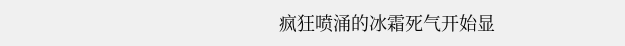疯狂喷涌的冰霜死气开始显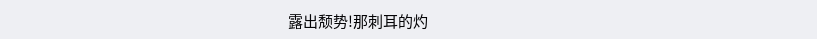露出颓势!那刺耳的灼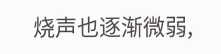烧声也逐渐微弱,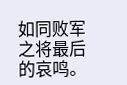如同败军之将最后的哀鸣。